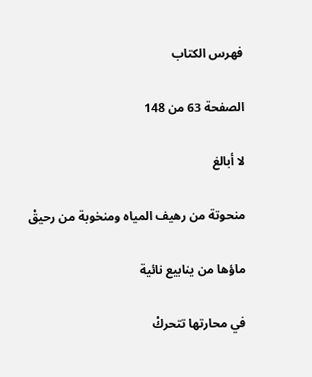فهرس الكتاب

الصفحة 63 من 148

لا أبالغ

منحوتة من رهيف المياه ومنخوبة من رحيقْ

ماؤها من ينابيع نائية

في محارتها تتحركْ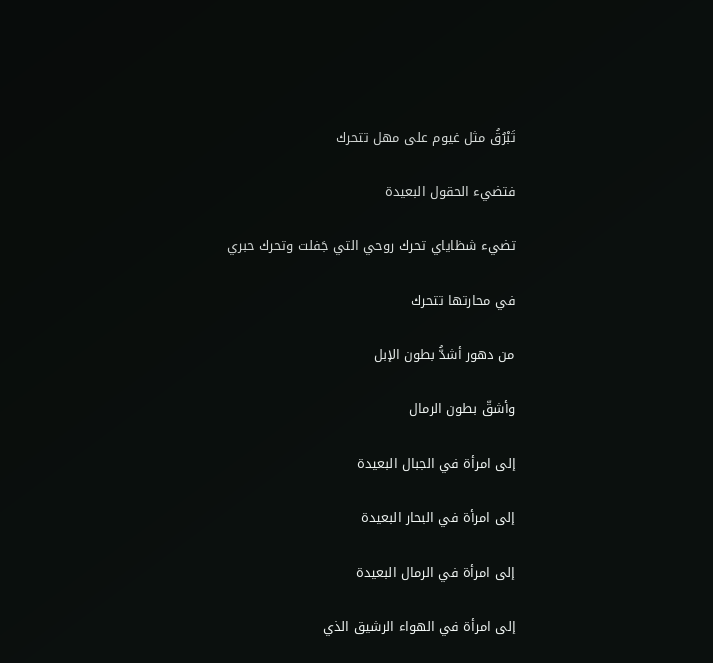تَبْرُقُ مثل غيوم على مهل تتحرك

فتضيء الحقول البعيدة

تضيء شظاياي تحرك روحي التي جَفلت وتحرك حبري

في محارتها تتحرك

من دهور أشدُّ بطون الإبل

وأشقّ بطون الرمال

إلى امرأة في الجبال البعيدة

إلى امرأة في البحار البعيدة

إلى امرأة في الرمال البعيدة

إلى امرأة في الهواء الرشيق الذي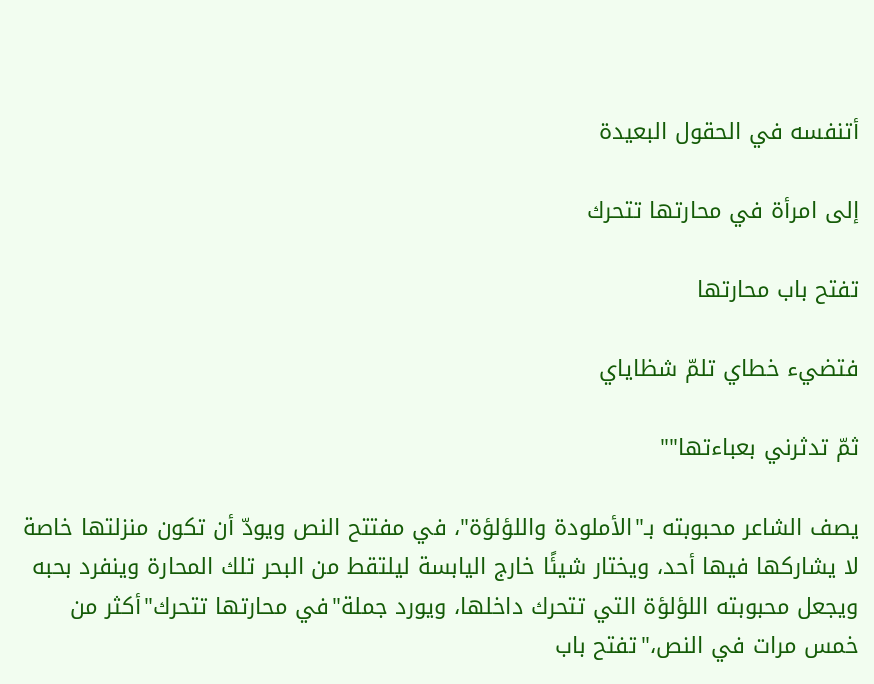أتنفسه في الحقول البعيدة

إلى امرأة في محارتها تتحرك

تفتح باب محارتها

فتضيء خطاي تلمّ شظاياي

ثمّ تدثرني بعباءتها""

يصف الشاعر محبوبته بـ"الأملودة واللؤلؤة"، في مفتتح النص ويودّ أن تكون منزلتها خاصة لا يشاركها فيها أحد، ويختار شيئًا خارج اليابسة ليلتقط من البحر تلك المحارة وينفرد بحبه ويجعل محبوبته اللؤلؤة التي تتحرك داخلها، ويورد جملة"في محارتها تتحرك"أكثر من خمس مرات في النص،"تفتح باب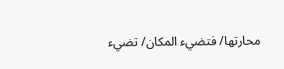محارتها/ فتضيء المكان/ تضيء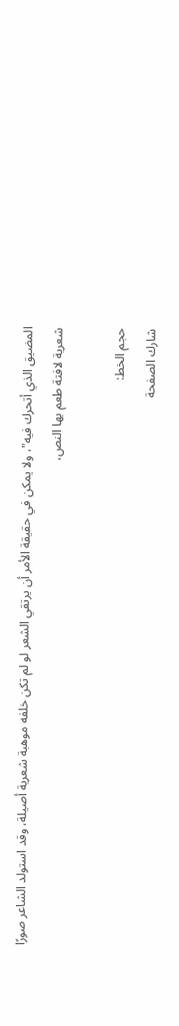المضيق الذي أتحرك فيه"، ولا يمكن في حقيقة الأمر أن يرتقي الشعر لو لم تكن خلفه موهبة شعرية أصيلة، وقد استولد الشاعر صورًا شعرية لافتة طعم بها النص،

حجم الخط:
شارك الصفحة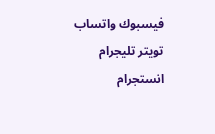فيسبوك واتساب تويتر تليجرام انستجرام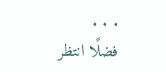. . .
فضلًا انتظر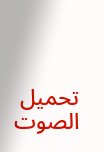تحميل الصوت